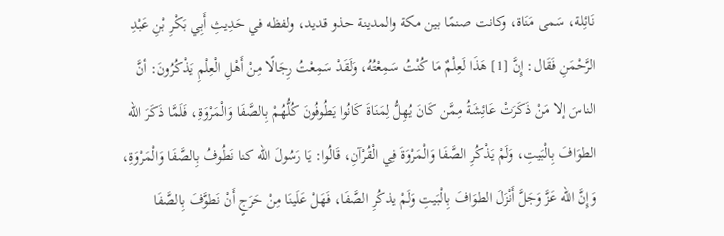نَائِلة، سَمى مَنَاة، وكانت صنمًا بين مكة والمدينة حذو قديد، ولفظه في حَدِيثِ أَبِي بَكْرِ بْنِ عَبْدِ الرَّحْمَنِ فَقَال: إِنَّ [1] هَذَا لَعِلْمٌ مَا كُنْتُ سَمِعْتُهُ، وَلَقَدْ سَمِعْتُ رِجَالًا مِنْ أَهْلِ الْعِلْمِ يَذْكُرُونَ: أنَّ الناسَ إلا مَنْ ذَكَرَتْ عَائِشَةُ مِمَّن كَانَ يُهِلُّ لِمَنَاةَ كَانُوا يَطُوفُونَ كُلُّهُمْ بِالصَّفَا وَالْمَرْوَةِ، فَلَمَّا ذَكَرَ الله الطوَافَ بِالْبَيتِ، وَلَمْ يَذْكُرِ الصَّفَا وَالْمَرْوَةَ فِي الْقُرْآنِ، قَالُوا: يَا رَسُولَ الله كنا نَطُوفُ بِالصَّفَا وَالْمَرْوَةِ، وَإِنَّ الله عَزَّ وَجَلَّ أَنْزَلَ الطوَافَ بِالْبَيتِ وَلَمْ يذكُرِ الصَّفَا، فَهَلْ عَلَينَا مِنْ حَرَجٍ أَنْ نَطوَّفَ بِالصَّفَا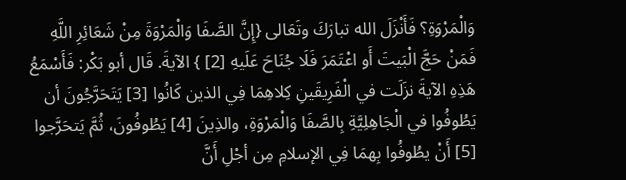وَالْمَرْوَةِ؟ فَأَنْزَلَ الله تبارَكَ وتَعَالى {إِنَّ الصَّفَا وَالْمَرْوَةَ مِنْ شَعَائِرِ اللَّهِ فَمَنْ حَجَّ الْبَيتَ أَو اعْتَمَرَ فَلَا جُنَاحَ عَلَيهِ [2] } الآيةَ. قَال أبو بَكْر: فَأَسْمَعُ هَذِهِ الآيةَ نزَلَت في الْفَرِيقَينِ كِلاهِمَا فِي الذين كَانُوا [3] يَتَحَرَّجُونَ أن يَطُوفُوا في الْجَاهِلِيَّةِ بِالصَّفَا وَالْمَرْوَةِ، والذِينَ [4] يَطُوفُونَ، ثُمَّ يَتحَرَّجوا [5] أَنْ يطُوفُوا بِهمَا فِي الإسلامِ مِن أجْلِ أَنَّ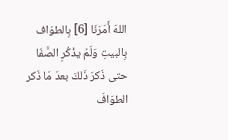اللهَ أَمَرَنَا [6] بِالطوَاف بِالبيتِ وَلَمْ يذْكُرِ الصَّفَا حتى ذَكرَ ذَلكَ بعدَ مَا ذَكر الطوَافَ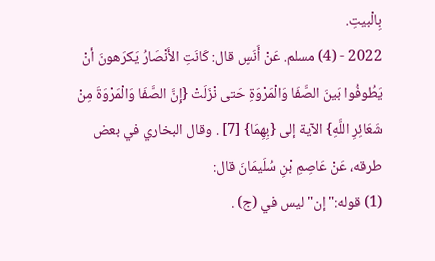بِالْبيتِ.
2022 - (4) مسلم. عَنْ أَنَسٍ قال: كَانَتِ الأَنْصَارُ يَكرَهونَ أنْ يَطُوفُوا بَينَ الصَّفَا وَالْمَرْوَةِ حَتى نْزَلَتْ {إِنَّ الصَّفَا وَالْمَرْوَةَ مِنْ شَعَائِرِ اللَّهِ} الآية إلى {بِهِمَا} [7] . وقال البخاري في بعض طرقه، عَنْ عَاصِمِ بْنِ سُلَيمَانَ قال:
(1) قوله:"إن"ليس في (ج) .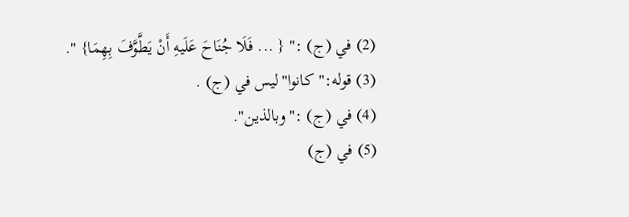(2) في (ج) :" { ... فَلَا جُنَاحَ عَلَيهِ أَنْ يَطَّوَّفَ بِهِمَا} ".
(3) قوله:"كانوا"ليس في (ج) .
(4) في (ج) :"وبالذين".
(5) في (ج)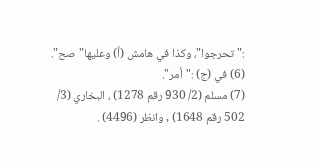:"تحرجوا"، وكذا في هامش (أ) وعليها"صح".
(6) في (ج) :"أمر".
(7) مسلم (2/ 930 رقم 1278) ، البخاري (3/ 502 رقم 1648) , وانظر (4496) .